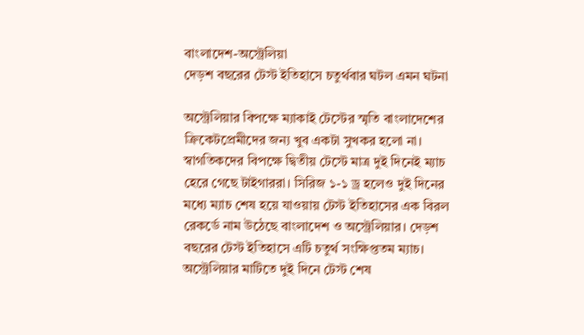বাংলাদেশ-অস্ট্রেলিয়া
দেড়শ বছরের টেস্ট ইতিহাসে চতুর্থবার ঘটল এমন ঘটনা

অস্ট্রেলিয়ার বিপক্ষে ম্যাকাই টেস্টের স্মৃতি বাংলাদেশের ক্রিকেটপ্রেমীদের জন্য খুব একটা সুখকর হলো না। স্বাগতিকদের বিপক্ষে দ্বিতীয় টেস্টে মাত্র দুই দিনেই ম্যাচ হেরে গেছে টাইগাররা। সিরিজ ১-১ ড্র হলেও দুই দিনের মধ্যে ম্যাচ শেষ হয়ে যাওয়ায় টেস্ট ইতিহাসের এক বিরল রেকর্ডে নাম উঠেছে বাংলাদেশ ও অস্ট্রেলিয়ার। দেড়শ বছরের টেস্ট ইতিহাসে এটি চতুর্থ সংক্ষিপ্ততম ম্যাচ।
অস্ট্রেলিয়ার মাটিতে দুই দিনে টেস্ট শেষ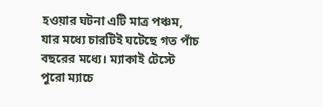হওয়ার ঘটনা এটি মাত্র পঞ্চম, যার মধ্যে চারটিই ঘটেছে গত পাঁচ বছরের মধ্যে। ম্যাকাই টেস্টে পুরো ম্যাচে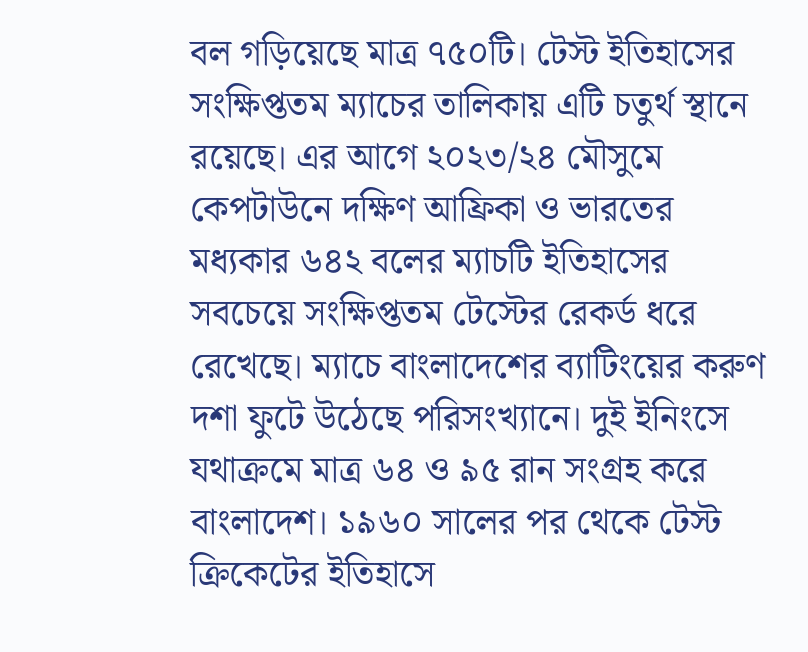বল গড়িয়েছে মাত্র ৭৫০টি। টেস্ট ইতিহাসের সংক্ষিপ্ততম ম্যাচের তালিকায় এটি চতুর্থ স্থানে রয়েছে। এর আগে ২০২৩/২৪ মৌসুমে কেপটাউনে দক্ষিণ আফ্রিকা ও ভারতের মধ্যকার ৬৪২ বলের ম্যাচটি ইতিহাসের সবচেয়ে সংক্ষিপ্ততম টেস্টের রেকর্ড ধরে রেখেছে। ম্যাচে বাংলাদেশের ব্যাটিংয়ের করুণ দশা ফুটে উঠেছে পরিসংখ্যানে। দুই ইনিংসে যথাক্রমে মাত্র ৬৪ ও ৯৫ রান সংগ্রহ করে বাংলাদেশ। ১৯৬০ সালের পর থেকে টেস্ট ক্রিকেটের ইতিহাসে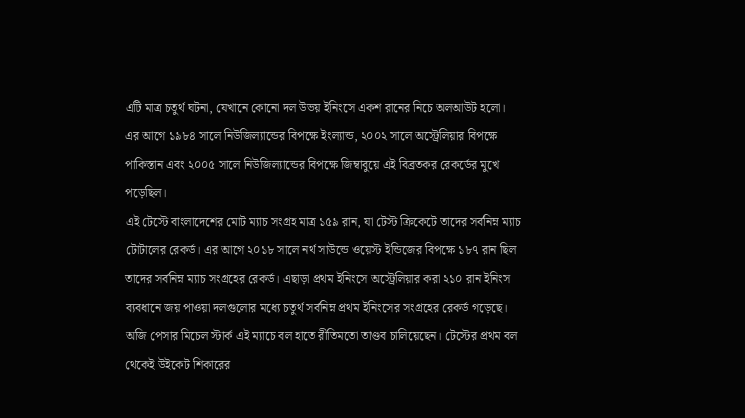এটি মাত্র চতুর্থ ঘটনা, যেখানে কোনো দল উভয় ইনিংসে একশ রানের নিচে অলআউট হলো। এর আগে ১৯৮৪ সালে নিউজিল্যান্ডের বিপক্ষে ইংল্যান্ড, ২০০২ সালে অস্ট্রেলিয়ার বিপক্ষে পাকিস্তান এবং ২০০৫ সালে নিউজিল্যান্ডের বিপক্ষে জিম্বাবুয়ে এই বিব্রতকর রেকর্ডের মুখে পড়েছিল।
এই টেস্টে বাংলাদেশের মোট ম্যাচ সংগ্রহ মাত্র ১৫৯ রান, যা টেস্ট ক্রিকেটে তাদের সর্বনিম্ন ম্যাচ টোটালের রেকর্ড। এর আগে ২০১৮ সালে নর্থ সাউন্ডে ওয়েস্ট ইন্ডিজের বিপক্ষে ১৮৭ রান ছিল তাদের সর্বনিম্ন ম্যাচ সংগ্রহের রেকর্ড। এছাড়া প্রথম ইনিংসে অস্ট্রেলিয়ার করা ২১০ রান ইনিংস ব্যবধানে জয় পাওয়া দলগুলোর মধ্যে চতুর্থ সর্বনিম্ন প্রথম ইনিংসের সংগ্রহের রেকর্ড গড়েছে। অজি পেসার মিচেল স্টার্ক এই ম্যাচে বল হাতে রীতিমতো তাণ্ডব চালিয়েছেন। টেস্টের প্রথম বল থেকেই উইকেট শিকারের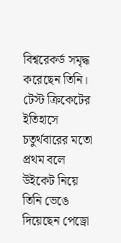বিশ্বরেকর্ড সমৃদ্ধ করেছেন তিনি। টেস্ট ক্রিকেটের ইতিহাসে চতুর্থবারের মতো প্রথম বলে উইকেট নিয়ে তিনি ভেঙে দিয়েছেন পেড্রো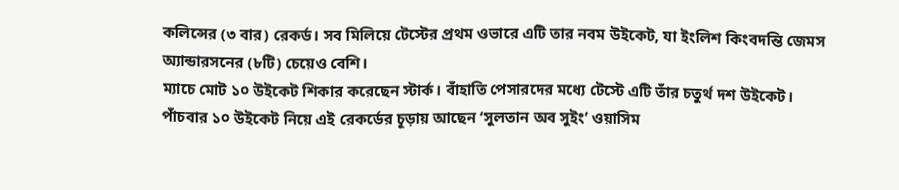কলিন্সের (৩ বার) রেকর্ড। সব মিলিয়ে টেস্টের প্রথম ওভারে এটি তার নবম উইকেট, যা ইংলিশ কিংবদন্তি জেমস অ্যান্ডারসনের (৮টি) চেয়েও বেশি।
ম্যাচে মোট ১০ উইকেট শিকার করেছেন স্টার্ক। বাঁহাতি পেসারদের মধ্যে টেস্টে এটি তাঁর চতুর্থ দশ উইকেট। পাঁচবার ১০ উইকেট নিয়ে এই রেকর্ডের চূড়ায় আছেন ‘সুলতান অব সুইং’ ওয়াসিম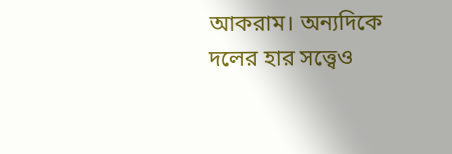আকরাম। অন্যদিকে দলের হার সত্ত্বেও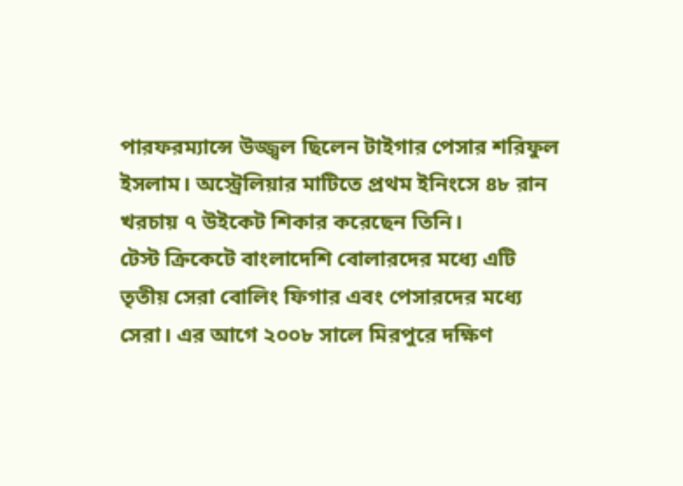পারফরম্যান্সে উজ্জ্বল ছিলেন টাইগার পেসার শরিফুল ইসলাম। অস্ট্রেলিয়ার মাটিতে প্রথম ইনিংসে ৪৮ রান খরচায় ৭ উইকেট শিকার করেছেন তিনি।
টেস্ট ক্রিকেটে বাংলাদেশি বোলারদের মধ্যে এটি তৃতীয় সেরা বোলিং ফিগার এবং পেসারদের মধ্যে সেরা। এর আগে ২০০৮ সালে মিরপুরে দক্ষিণ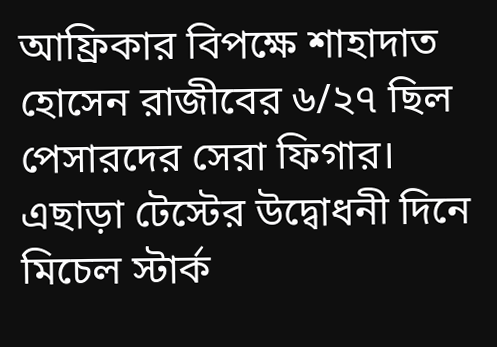আফ্রিকার বিপক্ষে শাহাদাত হোসেন রাজীবের ৬/২৭ ছিল পেসারদের সেরা ফিগার। এছাড়া টেস্টের উদ্বোধনী দিনে মিচেল স্টার্ক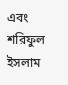এবং শরিফুল ইসলাম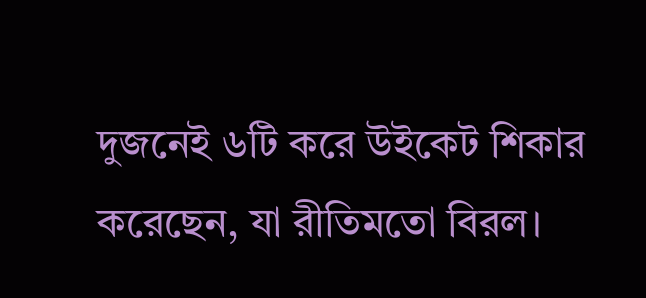দুজনেই ৬টি করে উইকেট শিকার করেছেন, যা রীতিমতো বিরল।